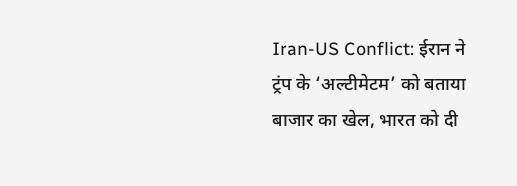Iran-US Conflict: ईरान ने ट्रंप के ‘अल्टीमेटम’ को बताया बाजार का खेल, भारत को दी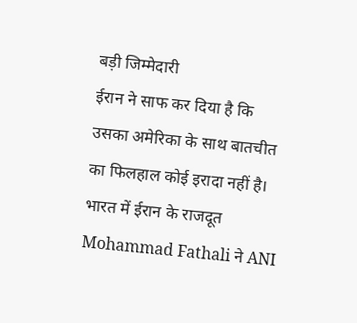बड़ी जिम्मेदारी
ईरान ने साफ कर दिया है कि उसका अमेरिका के साथ बातचीत का फिलहाल कोई इरादा नहीं है। भारत में ईरान के राजदूत Mohammad Fathali ने ANI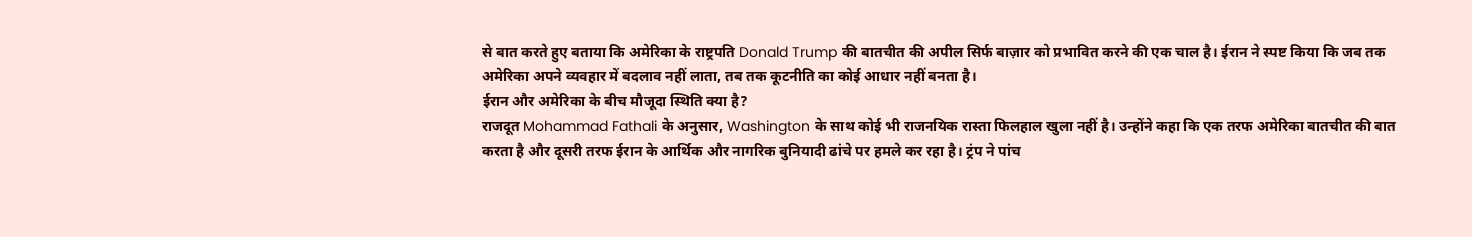से बात करते हुए बताया कि अमेरिका के राष्ट्रपति Donald Trump की बातचीत की अपील सिर्फ बाज़ार को प्रभावित करने की एक चाल है। ईरान ने स्पष्ट किया कि जब तक अमेरिका अपने व्यवहार में बदलाव नहीं लाता, तब तक कूटनीति का कोई आधार नहीं बनता है।
ईरान और अमेरिका के बीच मौजूदा स्थिति क्या है?
राजदूत Mohammad Fathali के अनुसार, Washington के साथ कोई भी राजनयिक रास्ता फिलहाल खुला नहीं है। उन्होंने कहा कि एक तरफ अमेरिका बातचीत की बात करता है और दूसरी तरफ ईरान के आर्थिक और नागरिक बुनियादी ढांचे पर हमले कर रहा है। ट्रंप ने पांच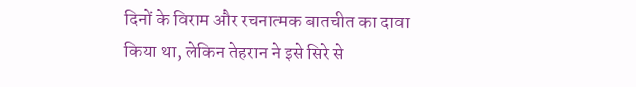दिनों के विराम और रचनात्मक बातचीत का दावा किया था, लेकिन तेहरान ने इसे सिरे से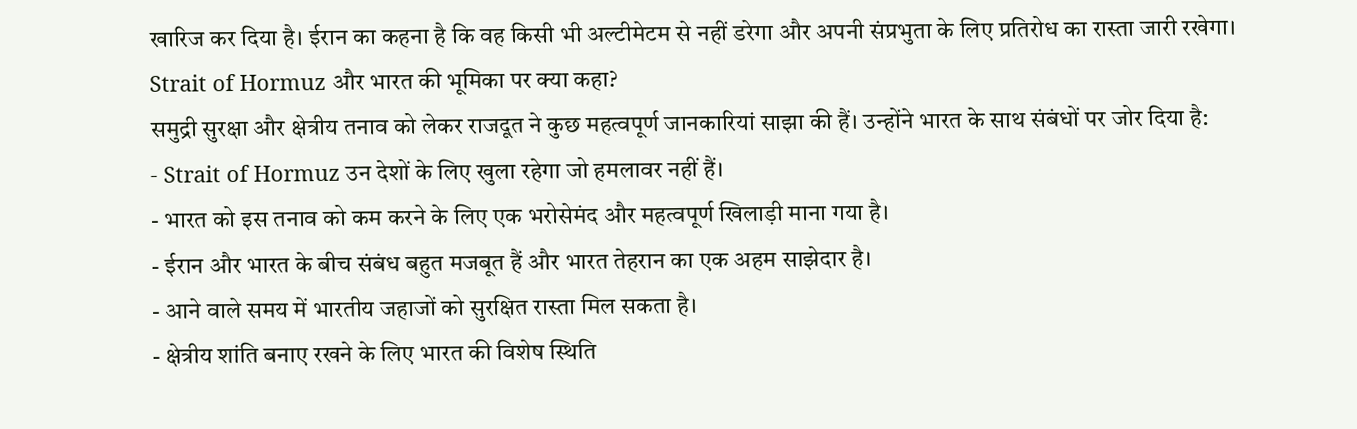खारिज कर दिया है। ईरान का कहना है कि वह किसी भी अल्टीमेटम से नहीं डरेगा और अपनी संप्रभुता के लिए प्रतिरोध का रास्ता जारी रखेगा।
Strait of Hormuz और भारत की भूमिका पर क्या कहा?
समुद्री सुरक्षा और क्षेत्रीय तनाव को लेकर राजदूत ने कुछ महत्वपूर्ण जानकारियां साझा की हैं। उन्होंने भारत के साथ संबंधों पर जोर दिया है:
- Strait of Hormuz उन देशों के लिए खुला रहेगा जो हमलावर नहीं हैं।
- भारत को इस तनाव को कम करने के लिए एक भरोसेमंद और महत्वपूर्ण खिलाड़ी माना गया है।
- ईरान और भारत के बीच संबंध बहुत मजबूत हैं और भारत तेहरान का एक अहम साझेदार है।
- आने वाले समय में भारतीय जहाजों को सुरक्षित रास्ता मिल सकता है।
- क्षेत्रीय शांति बनाए रखने के लिए भारत की विशेष स्थिति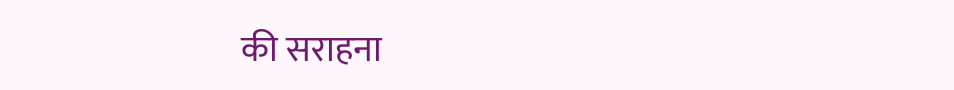की सराहना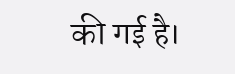की गई है।